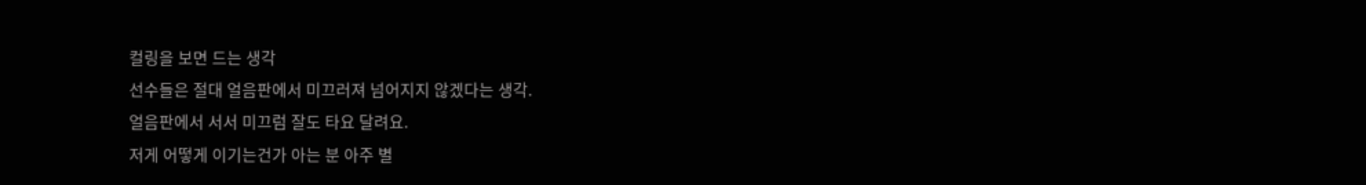컬링을 보면 드는 생각
선수들은 절대 얼음판에서 미끄러져 넘어지지 않겠다는 생각.
얼음판에서 서서 미끄럼 잘도 타요 달려요.
저게 어떻게 이기는건가 아는 분 아주 별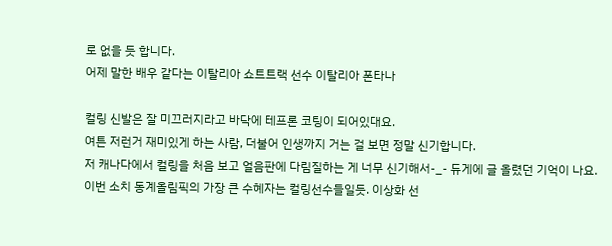로 없을 듯 합니다.
어제 말한 배우 같다는 이탈리아 쇼트트랙 선수 이탈리아 폰타나

컬링 신발은 잘 미끄러지라고 바닥에 테프론 코팅이 되어있대요.
여튼 저런거 재미있게 하는 사람, 더불어 인생까지 거는 걸 보면 정말 신기합니다.
저 캐나다에서 컬링을 처음 보고 얼음판에 다림질하는 게 너무 신기해서-_- 듀게에 글 올렸던 기억이 나요.
이번 소치 동계올림픽의 가장 큰 수혜자는 컬링선수들일듯. 이상화 선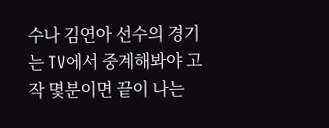수나 김연아 선수의 경기는 TV에서 중계해봐야 고작 몇분이면 끝이 나는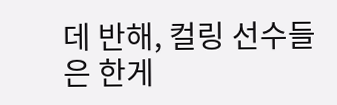데 반해, 컬링 선수들은 한게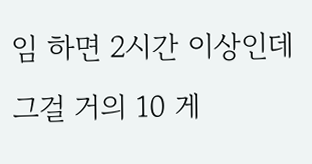임 하면 2시간 이상인데 그걸 거의 10 게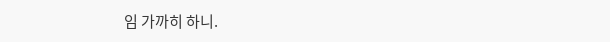임 가까히 하니.